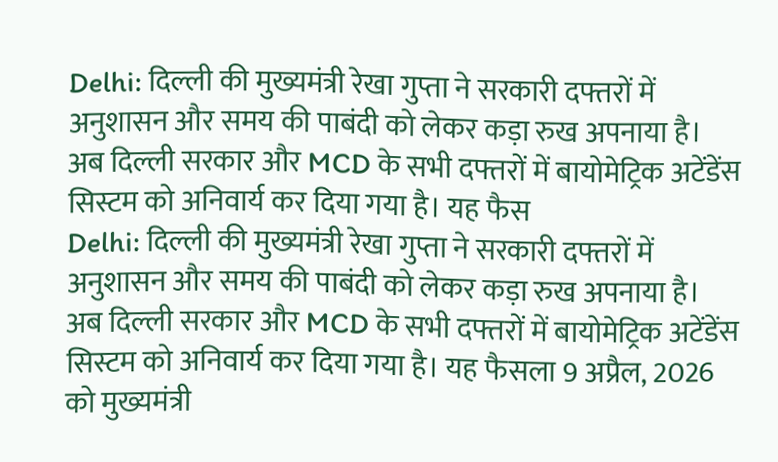Delhi: दिल्ली की मुख्यमंत्री रेखा गुप्ता ने सरकारी दफ्तरों में अनुशासन और समय की पाबंदी को लेकर कड़ा रुख अपनाया है। अब दिल्ली सरकार और MCD के सभी दफ्तरों में बायोमेट्रिक अटेंडेंस सिस्टम को अनिवार्य कर दिया गया है। यह फैस
Delhi: दिल्ली की मुख्यमंत्री रेखा गुप्ता ने सरकारी दफ्तरों में अनुशासन और समय की पाबंदी को लेकर कड़ा रुख अपनाया है। अब दिल्ली सरकार और MCD के सभी दफ्तरों में बायोमेट्रिक अटेंडेंस सिस्टम को अनिवार्य कर दिया गया है। यह फैसला 9 अप्रैल, 2026 को मुख्यमंत्री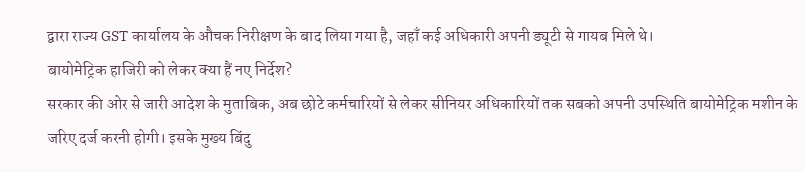द्वारा राज्य GST कार्यालय के औचक निरीक्षण के बाद लिया गया है, जहाँ कई अधिकारी अपनी ड्यूटी से गायब मिले थे।
बायोमेट्रिक हाजिरी को लेकर क्या हैं नए निर्देश?
सरकार की ओर से जारी आदेश के मुताबिक, अब छोटे कर्मचारियों से लेकर सीनियर अधिकारियों तक सबको अपनी उपस्थिति बायोमेट्रिक मशीन के जरिए दर्ज करनी होगी। इसके मुख्य बिंदु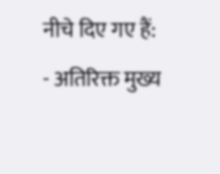नीचे दिए गए हैं:
- अतिरिक्त मुख्य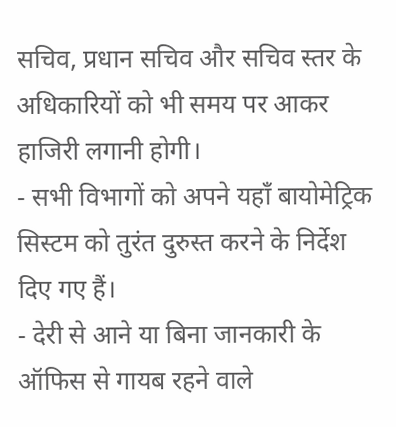सचिव, प्रधान सचिव और सचिव स्तर के अधिकारियों को भी समय पर आकर हाजिरी लगानी होगी।
- सभी विभागों को अपने यहाँ बायोमेट्रिक सिस्टम को तुरंत दुरुस्त करने के निर्देश दिए गए हैं।
- देरी से आने या बिना जानकारी के ऑफिस से गायब रहने वाले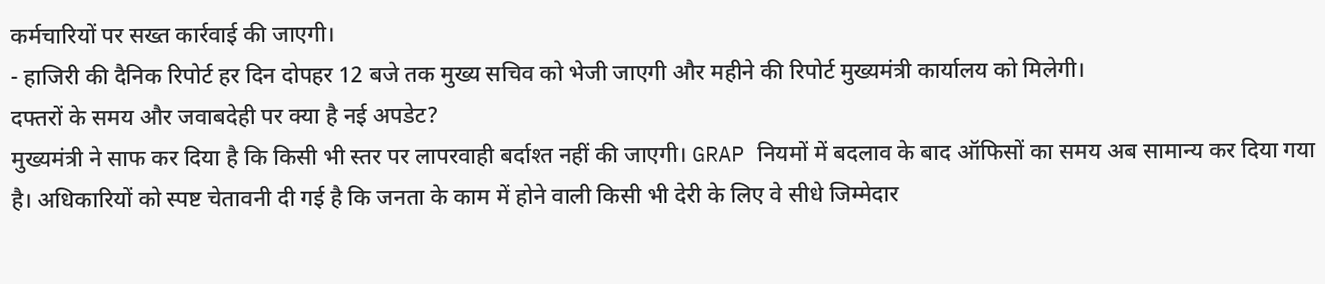कर्मचारियों पर सख्त कार्रवाई की जाएगी।
- हाजिरी की दैनिक रिपोर्ट हर दिन दोपहर 12 बजे तक मुख्य सचिव को भेजी जाएगी और महीने की रिपोर्ट मुख्यमंत्री कार्यालय को मिलेगी।
दफ्तरों के समय और जवाबदेही पर क्या है नई अपडेट?
मुख्यमंत्री ने साफ कर दिया है कि किसी भी स्तर पर लापरवाही बर्दाश्त नहीं की जाएगी। GRAP नियमों में बदलाव के बाद ऑफिसों का समय अब सामान्य कर दिया गया है। अधिकारियों को स्पष्ट चेतावनी दी गई है कि जनता के काम में होने वाली किसी भी देरी के लिए वे सीधे जिम्मेदार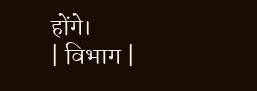होंगे।
| विभाग |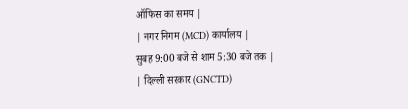ऑफिस का समय |
| नगर निगम (MCD) कार्यालय |
सुबह 9:00 बजे से शाम 5:30 बजे तक |
| दिल्ली सरकार (GNCTD)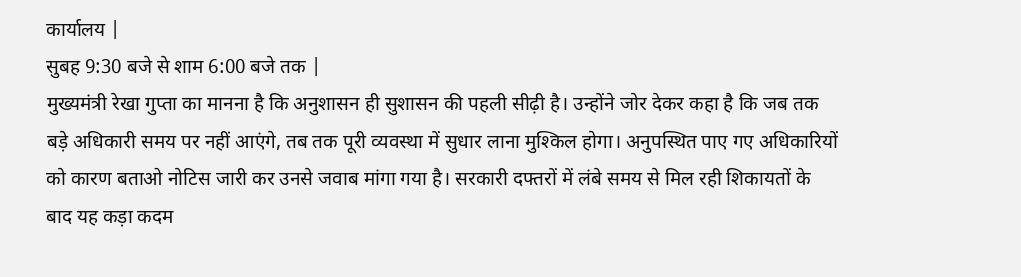कार्यालय |
सुबह 9:30 बजे से शाम 6:00 बजे तक |
मुख्यमंत्री रेखा गुप्ता का मानना है कि अनुशासन ही सुशासन की पहली सीढ़ी है। उन्होंने जोर देकर कहा है कि जब तक बड़े अधिकारी समय पर नहीं आएंगे, तब तक पूरी व्यवस्था में सुधार लाना मुश्किल होगा। अनुपस्थित पाए गए अधिकारियों को कारण बताओ नोटिस जारी कर उनसे जवाब मांगा गया है। सरकारी दफ्तरों में लंबे समय से मिल रही शिकायतों के बाद यह कड़ा कदम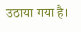उठाया गया है।